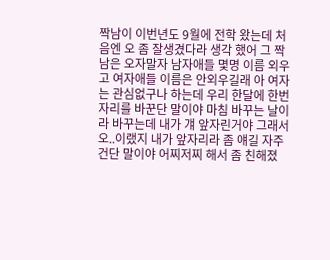짝남이 이번년도 9월에 전학 왔는데 처음엔 오 좀 잘생겼다라 생각 했어 그 짝남은 오자말자 남자애들 몇명 이름 외우고 여자애들 이름은 안외우길래 아 여자는 관심없구나 하는데 우리 한달에 한번 자리를 바꾼단 말이야 마침 바꾸는 날이라 바꾸는데 내가 걔 앞자린거야 그래서 오..이랬지 내가 앞자리라 좀 얘길 자주 건단 말이야 어찌저찌 해서 좀 친해졌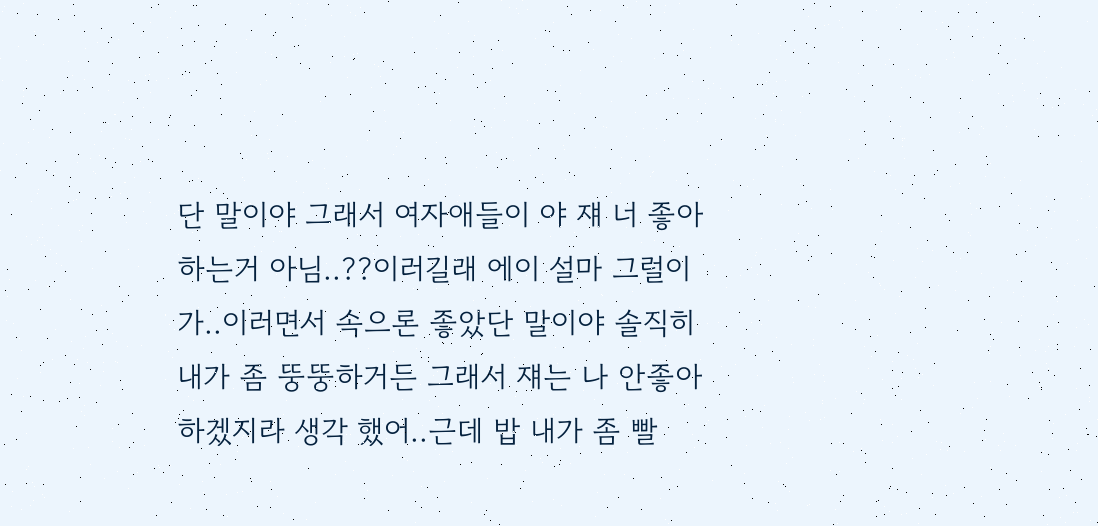단 말이야 그래서 여자애들이 야 쟤 너 좋아하는거 아님..??이러길래 에이 설마 그럴이가..이러면서 속으론 좋았단 말이야 솔직히 내가 좀 뚱뚱하거든 그래서 쟤는 나 안좋아하겠지라 생각 했어..근데 밥 내가 좀 빨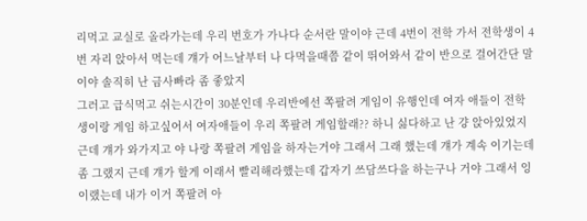리먹고 교실로 올라가는데 우리 번호가 가나다 순서란 말이야 근데 4번이 전학 가서 전학생이 4번 자리 앉아서 먹는데 걔가 어느날부터 나 다먹을때쯤 같이 뛰어와서 같이 반으로 걸어간단 말이야 솔직히 난 금사빠라 좀 좋았지
그러고 급식먹고 쉬는시간이 30분인데 우리반에선 쪽팔려 게임이 유행인데 여자 애들이 전학생이랑 게임 하고싶어서 여자애들이 우리 쪽팔려 게임할래?? 하니 싫다하고 난 걍 앉아있었지 근데 걔가 와가지고 야 나랑 쪽팔려 게임을 하자는거야 그래서 그래 했는데 걔가 계속 이기는데 좀 그랬지 근데 걔가 할게 이래서 빨리해라했는데 갑자기 쓰담쓰다을 하는구나 거야 그래서 잉 이랬는데 내가 이거 쪽팔려 아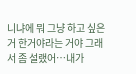니냐에 뭐 그냥 하고 싶은거 한거야라는 거야 그래서 좀 설랬어…내가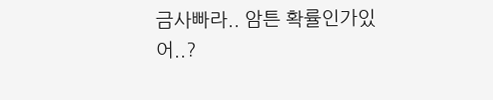금사빠라.. 암튼 확률인가있어..?